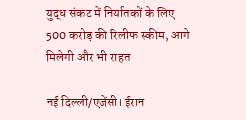युद्ध संकट में निर्यातकों के लिए 500 करोड़ की रिलीफ स्कीम, आगे मिलेगी और भी राहत

नई दिल्ली/एजेंसी। ईरान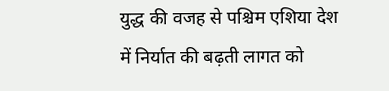युद्ध की वजह से पश्चिम एशिया देश में निर्यात की बढ़ती लागत को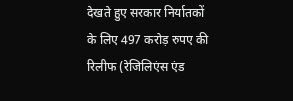देखते हुए सरकार निर्यातकों के लिए 497 करोड़ रुपए की रिलीफ (रेजिलिएंस एंड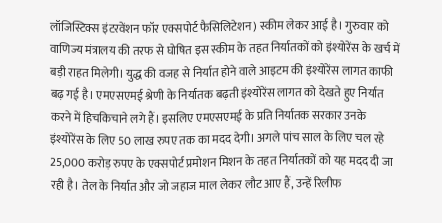लॉजिस्टिक्स इंटरवेंशन फॉर एक्सपोर्ट फैसिलिटेशन) स्कीम लेकर आई है। गुरुवार को वाणिज्य मंत्रालय की तरफ से घोषित इस स्कीम के तहत निर्यातकों को इंश्योरेंस के खर्च में बड़ी राहत मिलेगी। युद्ध की वजह से निर्यात होने वाले आइटम की इंश्योरेंस लागत काफी बढ़ गई है। एमएसएमई श्रेणी के निर्यातक बढ़ती इंश्योरेंस लागत को देखते हुए निर्यात करने में हिचकिचाने लगे हैं। इसलिए एमएसएमई के प्रति निर्यातक सरकार उनके इंश्योरेंस के लिए 50 लाख रुपए तक का मदद देगी। अगले पांच साल के लिए चल रहे 25,000 करोड़ रुपए के एक्सपोर्ट प्रमोशन मिशन के तहत निर्यातकों को यह मदद दी जा रही है। तेल के निर्यात और जो जहाज माल लेकर लौट आए हैं, उन्हें रिलीफ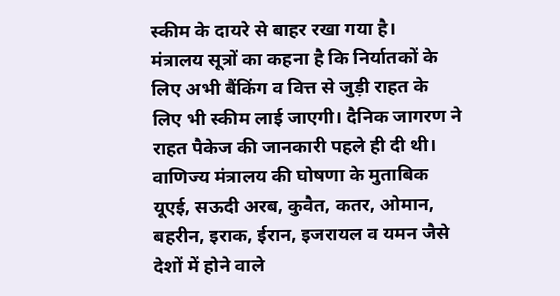स्कीम के दायरे से बाहर रखा गया है।
मंत्रालय सूत्रों का कहना है कि निर्यातकों के लिए अभी बैंकिंग व वित्त से जुड़ी राहत के लिए भी स्कीम लाई जाएगी। दैनिक जागरण ने राहत पैकेज की जानकारी पहले ही दी थी। वाणिज्य मंत्रालय की घोषणा के मुताबिक यूएई, सऊदी अरब, कुवैत, कतर, ओमान, बहरीन, इराक, ईरान, इजरायल व यमन जैसे देशों में होने वाले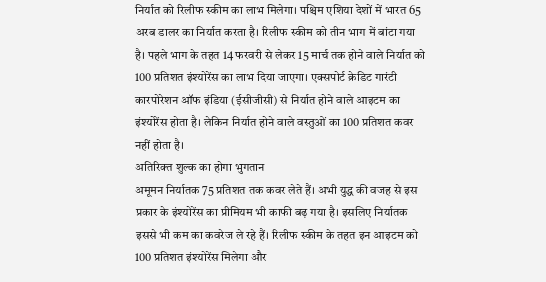निर्यात को रिलीफ स्कीम का लाभ मिलेगा। पश्चिम एशिया देशों में भारत 65 अरब डालर का निर्यात करता है। रिलीफ स्कीम को तीन भाग में बांटा गया है। पहले भाग के तहत 14 फरवरी से लेकर 15 मार्च तक होने वाले निर्यात को 100 प्रतिशत इंश्योरेंस का लाभ दिया जाएगा। एक्सपोर्ट क्रेडिट गारंटी कारपोरेशन ऑफ इंडिया (ईसीजीसी) से निर्यात होने वाले आइटम का इंश्योरेंस होता है। लेकिन निर्यात होने वाले वस्तुओं का 100 प्रतिशत कवर नहीं होता है।
अतिरिक्त शुल्क का होगा भुगतान
अमूमन निर्यातक 75 प्रतिशत तक कवर लेते हैं। अभी युद्ध की वजह से इस प्रकार के इंश्योरेंस का प्रीमियम भी काफी बढ़ गया है। इसलिए निर्यातक इससे भी कम का कवरेज ले रहे हैं। रिलीफ स्कीम के तहत इन आइटम को 100 प्रतिशत इंश्योरेंस मिलेगा और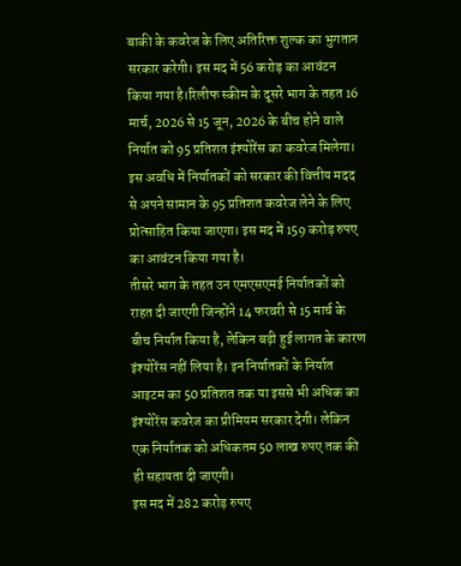बाकी के कवरेज के लिए अतिरिक्त शुल्क का भुगतान सरकार करेगी। इस मद में 56 करोड़ का आवंटन किया गया है।रिलीफ स्कीम के दूसरे भाग के तहत 16 मार्च, 2026 से 15 जून, 2026 के बीच होने वाले निर्यात को 95 प्रतिशत इंश्योरेंस का कवरेज मिलेगा। इस अवधि में निर्यातकों को सरकार की वित्तीय मदद से अपने सामान के 95 प्रतिशत कवरेज लेने के लिए प्रोत्साहित किया जाएगा। इस मद में 159 करोड़ रुपए का आवंटन किया गया है।
तीसरे भाग के तहत उन एमएसएमई निर्यातकों को राहत दी जाएगी जिन्होंने 14 फरवरी से 15 मार्च के बीच निर्यात किया है, लेकिन बढ़ी हुई लागत के कारण इंश्योरेंस नहीं लिया है। इन निर्यातकों के निर्यात आइटम का 50 प्रतिशत तक या इससे भी अधिक का इंश्योरेंस कवरेज का प्रीमियम सरकार देगी। लेकिन एक निर्यातक को अधिकतम 50 लाख रुपए तक की ही सहायता दी जाएगी।
इस मद में 282 करोड़ रुपए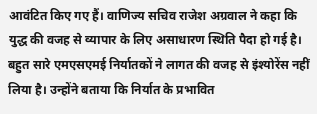आवंटित किए गए हैं। वाणिज्य सचिव राजेश अग्रवाल ने कहा कि युद्ध की वजह से व्यापार के लिए असाधारण स्थिति पैदा हो गई है। बहुत सारे एमएसएमई निर्यातकों ने लागत की वजह से इंश्योरेंस नहीं लिया है। उन्होंने बताया कि निर्यात के प्रभावित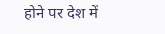होने पर देश में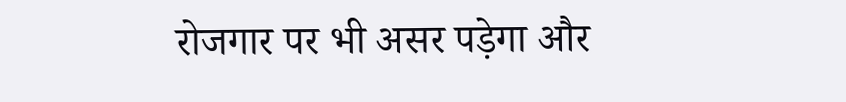रोजगार पर भी असर पड़ेगा और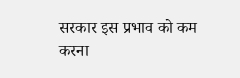सरकार इस प्रभाव को कम करना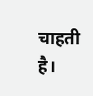चाहती है।